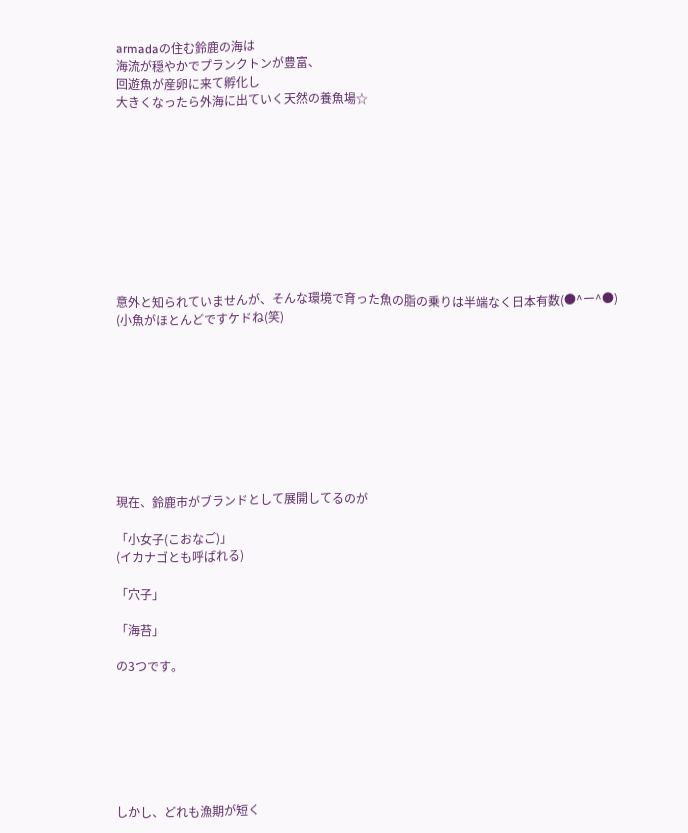armadaの住む鈴鹿の海は
海流が穏やかでプランクトンが豊富、
回遊魚が産卵に来て孵化し
大きくなったら外海に出ていく天然の養魚場☆










意外と知られていませんが、そんな環境で育った魚の脂の乗りは半端なく日本有数(●^ー^●)
(小魚がほとんどですケドね(笑)









現在、鈴鹿市がブランドとして展開してるのが

「小女子(こおなご)」
(イカナゴとも呼ばれる)

「穴子」

「海苔」

の3つです。







しかし、どれも漁期が短く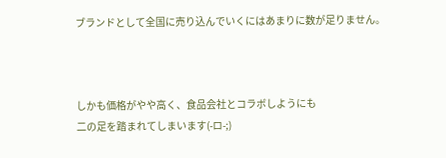ブランドとして全国に売り込んでいくにはあまりに数が足りません。



しかも価格がやや高く、食品会社とコラボしようにも
二の足を踏まれてしまいます(-ロ-;)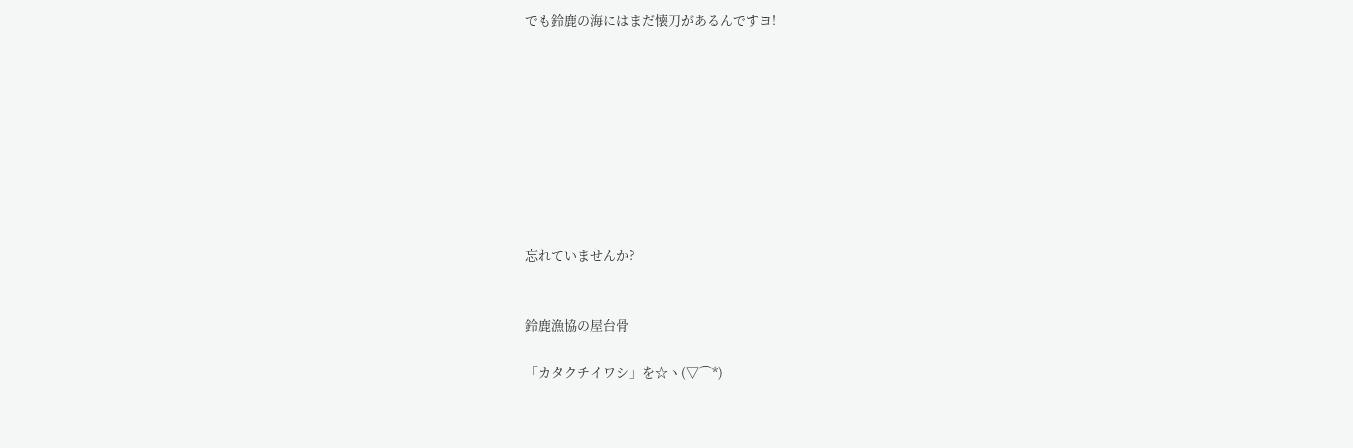でも鈴鹿の海にはまだ懐刀があるんですヨ!









忘れていませんか?


鈴鹿漁協の屋台骨

「カタクチイワシ」を☆ヽ(▽⌒*)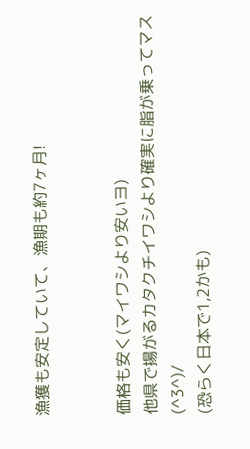漁獲も安定していて、漁期も約7ヶ月!


価格も安く(マイワシより安いヨ)
他県で揚がるカタクチイワシより確実に脂が乗ってマス(^3^)/
(恐らく日本で1,2かも)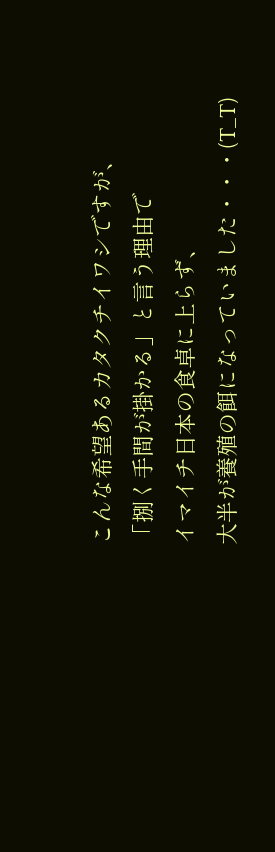こんな希望あるカタクチイワシですが、
「捌く手間が掛かる」と言う理由で
イマイチ日本の食卓に上らず、
大半が養殖の餌になっていました・・・(T_T)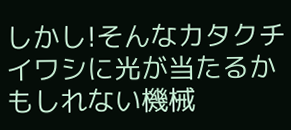しかし!そんなカタクチイワシに光が当たるかもしれない機械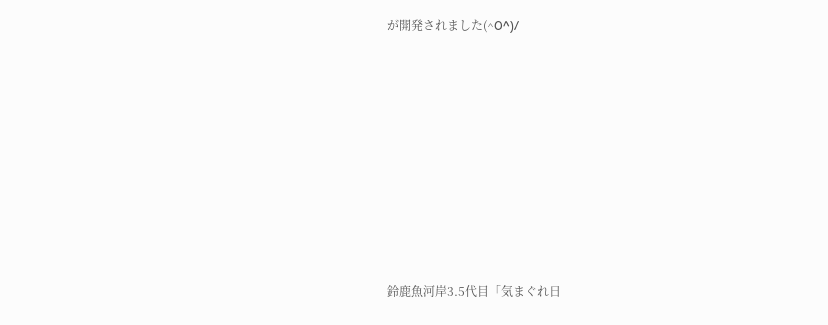が開発されました(^O^)/










鈴鹿魚河岸3.5代目「気まぐれ日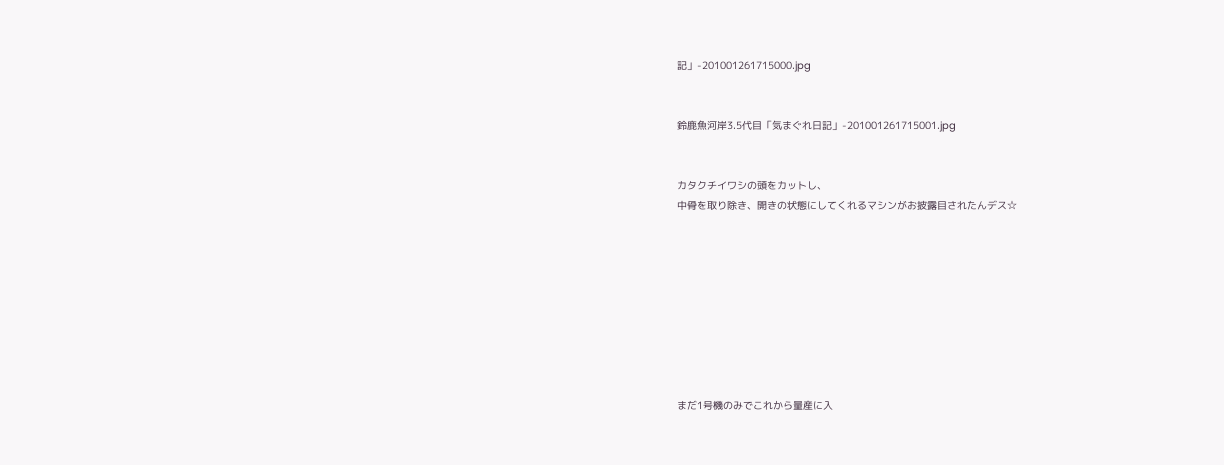記」-201001261715000.jpg


鈴鹿魚河岸3.5代目「気まぐれ日記」-201001261715001.jpg


カタクチイワシの頭をカットし、
中骨を取り除き、開きの状態にしてくれるマシンがお披露目されたんデス☆









まだ1号機のみでこれから量産に入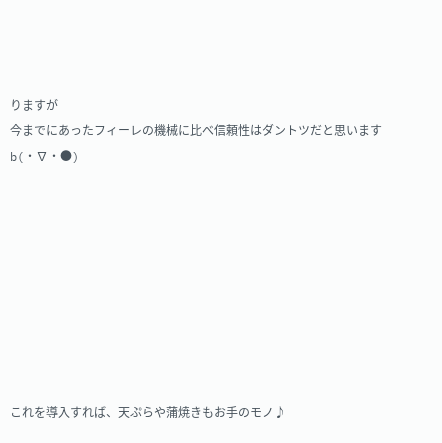りますが
今までにあったフィーレの機械に比べ信頼性はダントツだと思いますb(・∇・●)









これを導入すれば、天ぷらや蒲焼きもお手のモノ♪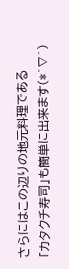さらにはこの辺りの地元料理である
「カタクチ寿司」も簡単に出来ます(*´∇`)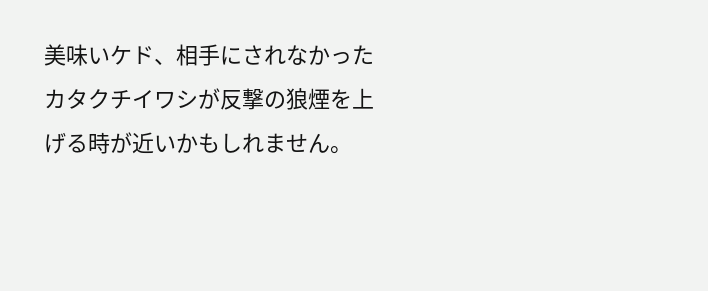美味いケド、相手にされなかった
カタクチイワシが反撃の狼煙を上げる時が近いかもしれません。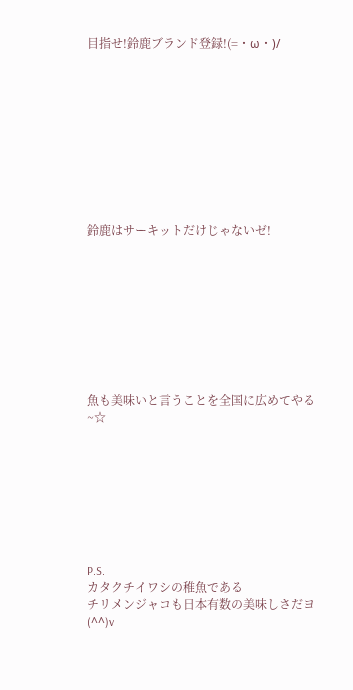目指せ!鈴鹿ブランド登録!(=・ω・)/










鈴鹿はサーキットだけじゃないゼ!









魚も美味いと言うことを全国に広めてやる~☆








P.S.
カタクチイワシの稚魚である
チリメンジャコも日本有数の美味しさだヨ(^^)v